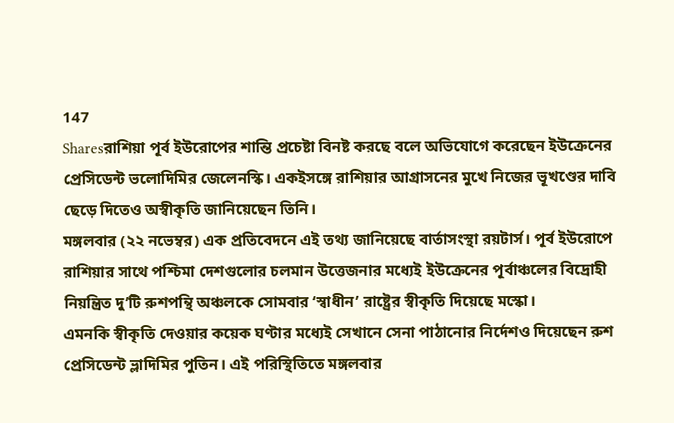147
Sharesরাশিয়া পূর্ব ইউরোপের শান্তি প্রচেষ্টা বিনষ্ট করছে বলে অভিযোগে করেছেন ইউক্রেনের প্রেসিডেন্ট ভলোদিমির জেলেনস্কি। একইসঙ্গে রাশিয়ার আগ্রাসনের মুখে নিজের ভূখণ্ডের দাবি ছেড়ে দিতেও অস্বীকৃতি জানিয়েছেন তিনি।
মঙ্গলবার (২২ নভেম্বর) এক প্রতিবেদনে এই তথ্য জানিয়েছে বার্তাসংস্থা রয়টার্স। পূর্ব ইউরোপে রাশিয়ার সাথে পশ্চিমা দেশগুলোর চলমান উত্তেজনার মধ্যেই ইউক্রেনের পূর্বাঞ্চলের বিদ্রোহী নিয়ন্ত্রিত দু’টি রুশপন্থি অঞ্চলকে সোমবার ‘স্বাধীন’ রাষ্ট্রের স্বীকৃতি দিয়েছে মস্কো।
এমনকি স্বীকৃতি দেওয়ার কয়েক ঘণ্টার মধ্যেই সেখানে সেনা পাঠানোর নির্দেশও দিয়েছেন রুশ প্রেসিডেন্ট ভ্লাদিমির পুতিন। এই পরিস্থিতিতে মঙ্গলবার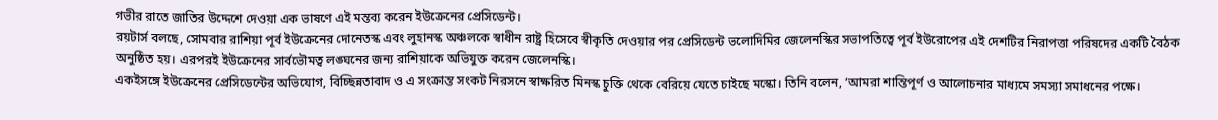গভীর রাতে জাতির উদ্দেশে দেওয়া এক ভাষণে এই মন্তব্য করেন ইউক্রেনের প্রেসিডেন্ট।
রয়টার্স বলছে, সোমবার রাশিয়া পূর্ব ইউক্রেনের দোনেতস্ক এবং লুহানস্ক অঞ্চলকে স্বাধীন রাষ্ট্র হিসেবে স্বীকৃতি দেওয়ার পর প্রেসিডেন্ট ভলোদিমির জেলেনস্কির সভাপতিত্বে পূর্ব ইউরোপের এই দেশটির নিরাপত্তা পরিষদের একটি বৈঠক অনুষ্ঠিত হয়। এরপরই ইউক্রেনের সার্বভৌমত্ব লঙ্ঘনের জন্য রাশিয়াকে অভিযুক্ত করেন জেলেনস্কি।
একইসঙ্গে ইউক্রেনের প্রেসিডেন্টের অভিযোগ, বিচ্ছিন্নতাবাদ ও এ সংক্রান্ত সংকট নিরসনে স্বাক্ষরিত মিনস্ক চুক্তি থেকে বেরিয়ে যেতে চাইছে মস্কো। তিনি বলেন, ‘আমরা শান্তিপূর্ণ ও আলোচনার মাধ্যমে সমস্যা সমাধনের পক্ষে।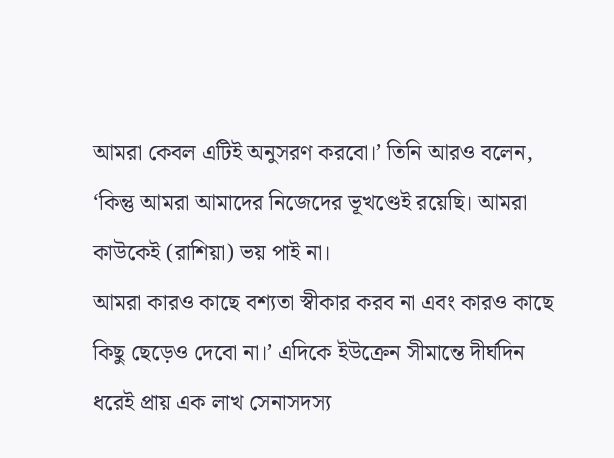আমরা কেবল এটিই অনুসরণ করবো।’ তিনি আরও বলেন, ‘কিন্তু আমরা আমাদের নিজেদের ভূখণ্ডেই রয়েছি। আমরা কাউকেই (রাশিয়া) ভয় পাই না।
আমরা কারও কাছে বশ্যতা স্বীকার করব না এবং কারও কাছে কিছু ছেড়েও দেবো না।’ এদিকে ইউক্রেন সীমান্তে দীর্ঘদিন ধরেই প্রায় এক লাখ সেনাসদস্য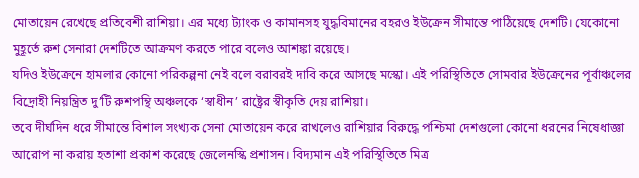মোতায়েন রেখেছে প্রতিবেশী রাশিয়া। এর মধ্যে ট্যাংক ও কামানসহ যুদ্ধবিমানের বহরও ইউক্রেন সীমান্তে পাঠিয়েছে দেশটি। যেকোনো মুহূর্তে রুশ সেনারা দেশটিতে আক্রমণ করতে পারে বলেও আশঙ্কা রয়েছে।
যদিও ইউক্রেনে হামলার কোনো পরিকল্পনা নেই বলে বরাবরই দাবি করে আসছে মস্কো। এই পরিস্থিতিতে সোমবার ইউক্রেনের পূর্বাঞ্চলের বিদ্রোহী নিয়ন্ত্রিত দু’টি রুশপন্থি অঞ্চলকে ‘স্বাধীন’ রাষ্ট্রের স্বীকৃতি দেয় রাশিয়া।
তবে দীর্ঘদিন ধরে সীমান্তে বিশাল সংখ্যক সেনা মোতায়েন করে রাখলেও রাশিয়ার বিরুদ্ধে পশ্চিমা দেশগুলো কোনো ধরনের নিষেধাজ্ঞা আরোপ না করায় হতাশা প্রকাশ করেছে জেলেনস্কি প্রশাসন। বিদ্যমান এই পরিস্থিতিতে মিত্র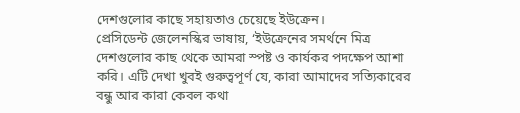দেশগুলোর কাছে সহায়তাও চেয়েছে ইউক্রেন।
প্রেসিডেন্ট জেলেনস্কির ভাষায়, ‘ইউক্রেনের সমর্থনে মিত্র দেশগুলোর কাছ থেকে আমরা স্পষ্ট ও কার্যকর পদক্ষেপ আশা করি। এটি দেখা খুবই গুরুত্বপূর্ণ যে, কারা আমাদের সত্যিকারের বন্ধু আর কারা কেবল কথা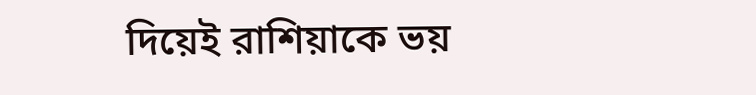দিয়েই রাশিয়াকে ভয়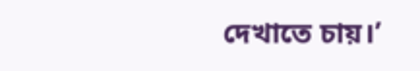দেখাতে চায়।’